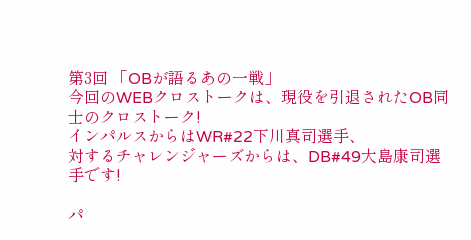第3回 「OBが語るあの一戦」
今回のWEBクロストークは、現役を引退されたOB同士のクロストーク!
インパルスからはWR#22下川真司選手、
対するチャレンジャーズからは、DB#49大島康司選手です!

パ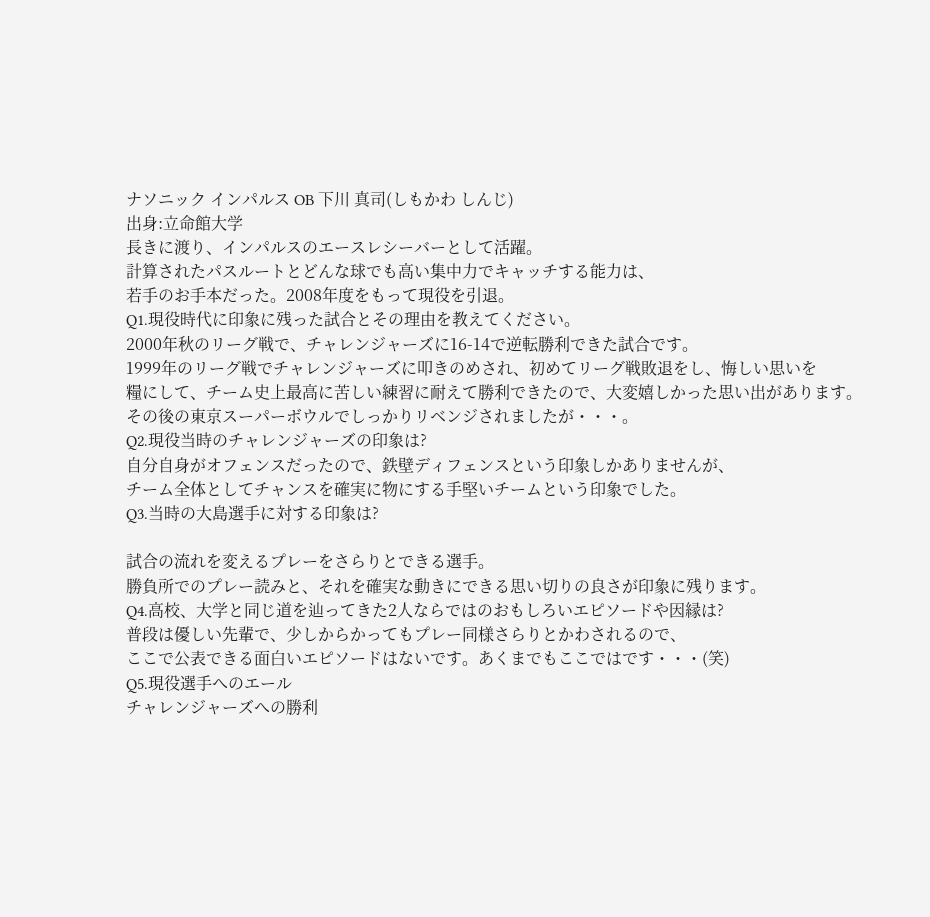ナソニック インパルス OB 下川 真司(しもかわ しんじ)
出身:立命館大学
長きに渡り、インパルスのエースレシーバーとして活躍。
計算されたパスルートとどんな球でも高い集中力でキャッチする能力は、
若手のお手本だった。2008年度をもって現役を引退。
Q1.現役時代に印象に残った試合とその理由を教えてください。
2000年秋のリーグ戦で、チャレンジャーズに16-14で逆転勝利できた試合です。
1999年のリーグ戦でチャレンジャーズに叩きのめされ、初めてリーグ戦敗退をし、悔しい思いを
糧にして、チーム史上最高に苦しい練習に耐えて勝利できたので、大変嬉しかった思い出があります。
その後の東京スーパーボウルでしっかりリベンジされましたが・・・。
Q2.現役当時のチャレンジャーズの印象は?
自分自身がオフェンスだったので、鉄壁ディフェンスという印象しかありませんが、
チーム全体としてチャンスを確実に物にする手堅いチームという印象でした。
Q3.当時の大島選手に対する印象は?

試合の流れを変えるプレーをさらりとできる選手。
勝負所でのプレー読みと、それを確実な動きにできる思い切りの良さが印象に残ります。
Q4.高校、大学と同じ道を辿ってきた2人ならではのおもしろいエピソードや因縁は?
普段は優しい先輩で、少しからかってもプレー同様さらりとかわされるので、
ここで公表できる面白いエピソードはないです。あくまでもここではです・・・(笑)
Q5.現役選手へのエール
チャレンジャーズへの勝利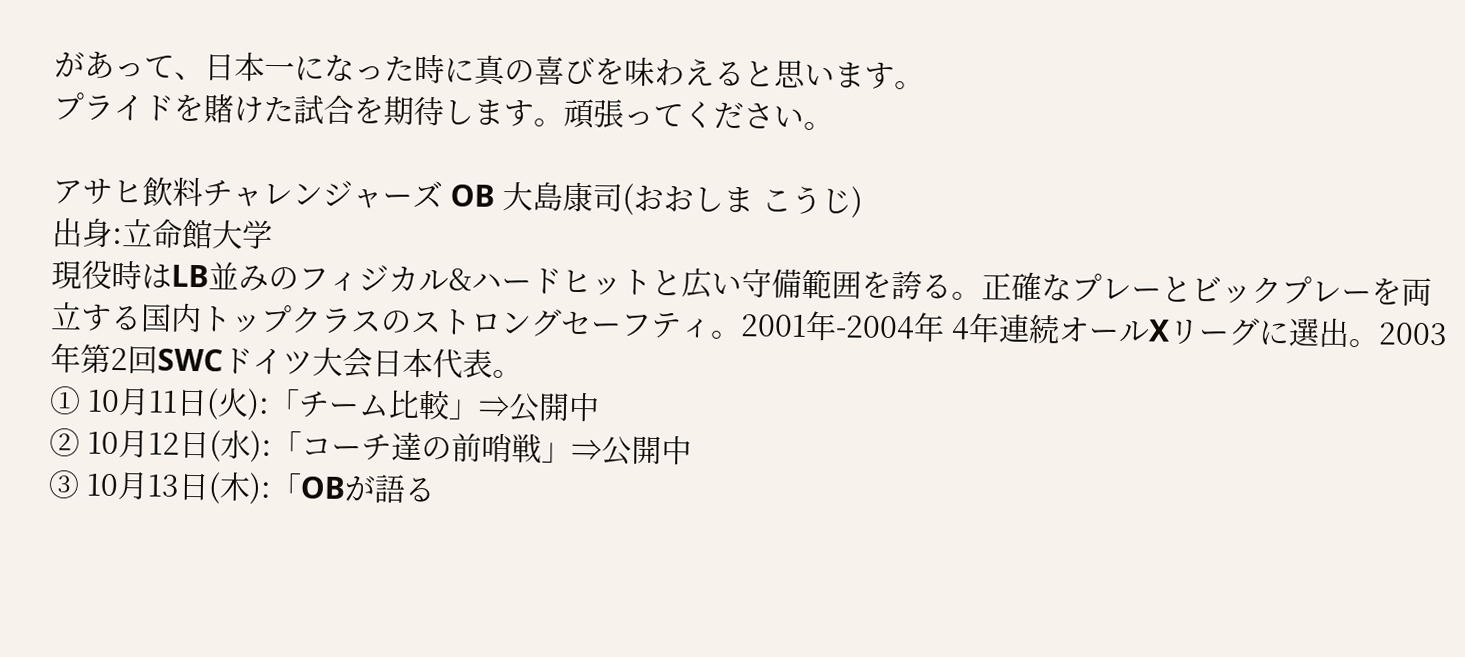があって、日本一になった時に真の喜びを味わえると思います。
プライドを賭けた試合を期待します。頑張ってください。

アサヒ飲料チャレンジャーズ OB 大島康司(おおしま こうじ)
出身:立命館大学
現役時はLB並みのフィジカル&ハードヒットと広い守備範囲を誇る。正確なプレーとビックプレーを両立する国内トップクラスのストロングセーフティ。2001年-2004年 4年連続オールXリーグに選出。2003年第2回SWCドイツ大会日本代表。
① 10月11日(火):「チーム比較」⇒公開中
② 10月12日(水):「コーチ達の前哨戦」⇒公開中
③ 10月13日(木):「OBが語る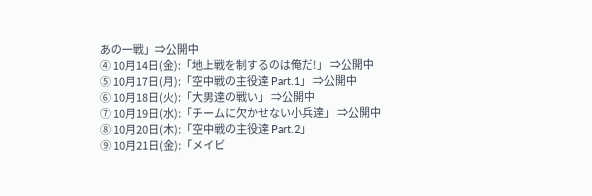あの一戦」⇒公開中
④ 10月14日(金):「地上戦を制するのは俺だ!」 ⇒公開中
⑤ 10月17日(月):「空中戦の主役達 Part.1」 ⇒公開中
⑥ 10月18日(火):「大男達の戦い」 ⇒公開中
⑦ 10月19日(水):「チームに欠かせない小兵達」 ⇒公開中
⑧ 10月20日(木):「空中戦の主役達 Part.2」
⑨ 10月21日(金):「メイビ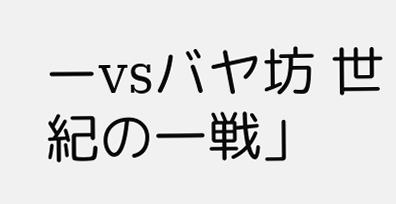ーvsバヤ坊 世紀の一戦」